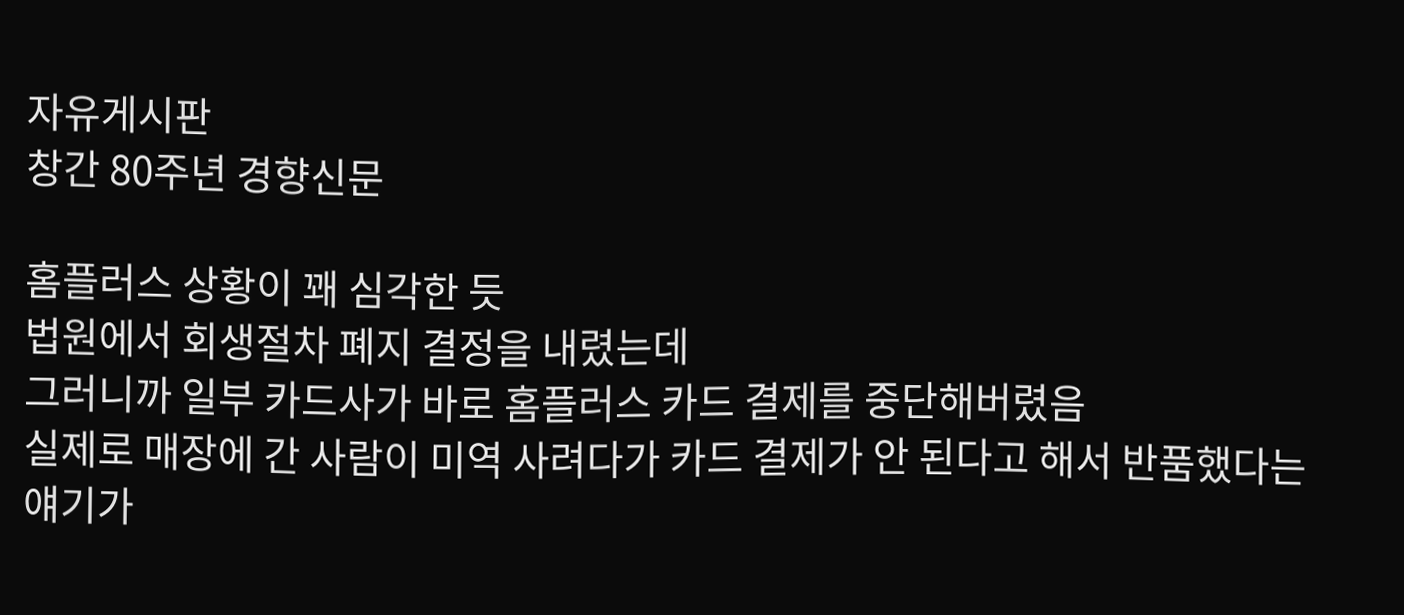자유게시판
창간 80주년 경향신문

홈플러스 상황이 꽤 심각한 듯
법원에서 회생절차 폐지 결정을 내렸는데
그러니까 일부 카드사가 바로 홈플러스 카드 결제를 중단해버렸음
실제로 매장에 간 사람이 미역 사려다가 카드 결제가 안 된다고 해서 반품했다는 얘기가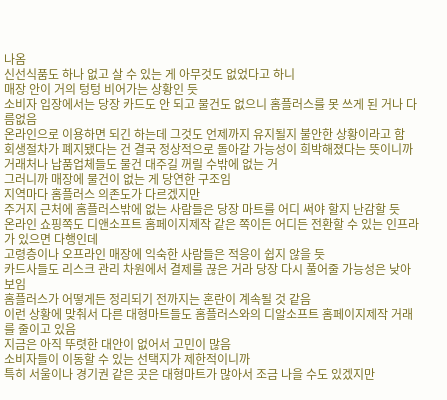나옴
신선식품도 하나 없고 살 수 있는 게 아무것도 없었다고 하니
매장 안이 거의 텅텅 비어가는 상황인 듯
소비자 입장에서는 당장 카드도 안 되고 물건도 없으니 홈플러스를 못 쓰게 된 거나 다름없음
온라인으로 이용하면 되긴 하는데 그것도 언제까지 유지될지 불안한 상황이라고 함
회생절차가 폐지됐다는 건 결국 정상적으로 돌아갈 가능성이 희박해졌다는 뜻이니까
거래처나 납품업체들도 물건 대주길 꺼릴 수밖에 없는 거
그러니까 매장에 물건이 없는 게 당연한 구조임
지역마다 홈플러스 의존도가 다르겠지만
주거지 근처에 홈플러스밖에 없는 사람들은 당장 마트를 어디 써야 할지 난감할 듯
온라인 쇼핑쪽도 디앤소프트 홈페이지제작 같은 쪽이든 어디든 전환할 수 있는 인프라가 있으면 다행인데
고령층이나 오프라인 매장에 익숙한 사람들은 적응이 쉽지 않을 듯
카드사들도 리스크 관리 차원에서 결제를 끊은 거라 당장 다시 풀어줄 가능성은 낮아 보임
홈플러스가 어떻게든 정리되기 전까지는 혼란이 계속될 것 같음
이런 상황에 맞춰서 다른 대형마트들도 홈플러스와의 디알소프트 홈페이지제작 거래를 줄이고 있음
지금은 아직 뚜렷한 대안이 없어서 고민이 많음
소비자들이 이동할 수 있는 선택지가 제한적이니까
특히 서울이나 경기권 같은 곳은 대형마트가 많아서 조금 나을 수도 있겠지만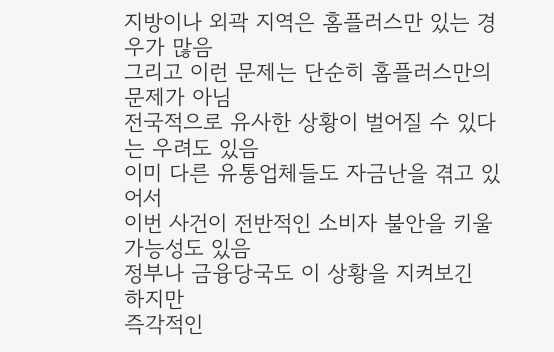지방이나 외곽 지역은 홈플러스만 있는 경우가 많음
그리고 이런 문제는 단순히 홈플러스만의 문제가 아님
전국적으로 유사한 상황이 벌어질 수 있다는 우려도 있음
이미 다른 유통업체들도 자금난을 겪고 있어서
이번 사건이 전반적인 소비자 불안을 키울 가능성도 있음
정부나 금융당국도 이 상황을 지켜보긴 하지만
즉각적인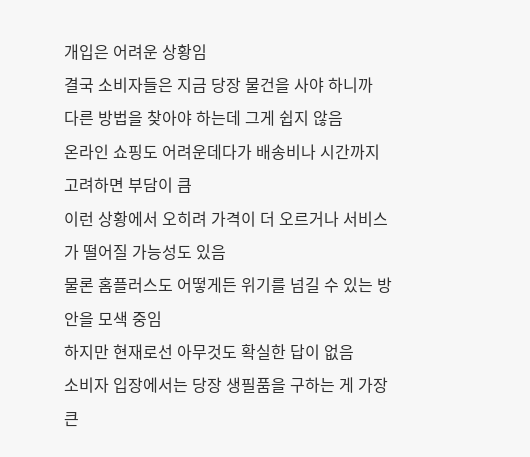개입은 어려운 상황임
결국 소비자들은 지금 당장 물건을 사야 하니까
다른 방법을 찾아야 하는데 그게 쉽지 않음
온라인 쇼핑도 어려운데다가 배송비나 시간까지 고려하면 부담이 큼
이런 상황에서 오히려 가격이 더 오르거나 서비스가 떨어질 가능성도 있음
물론 홈플러스도 어떻게든 위기를 넘길 수 있는 방안을 모색 중임
하지만 현재로선 아무것도 확실한 답이 없음
소비자 입장에서는 당장 생필품을 구하는 게 가장 큰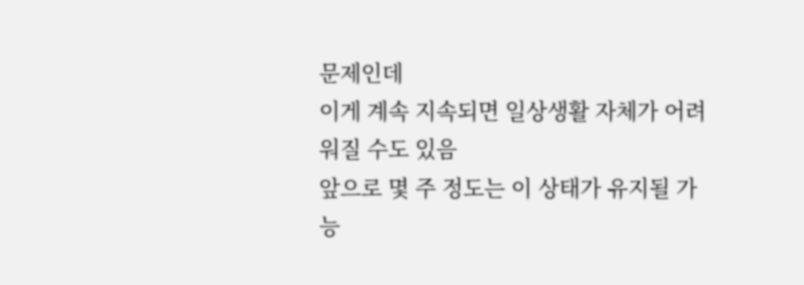문제인데
이게 계속 지속되면 일상생활 자체가 어려워질 수도 있음
앞으로 몇 주 정도는 이 상태가 유지될 가능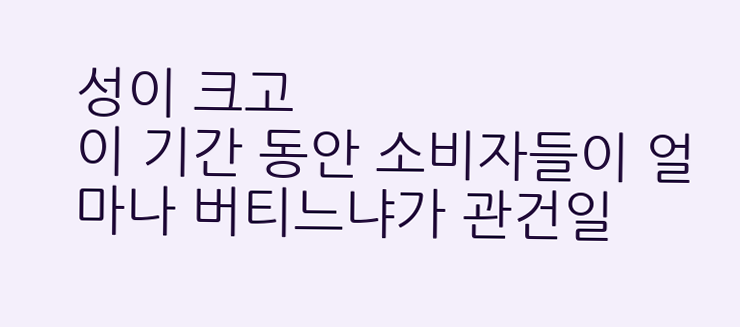성이 크고
이 기간 동안 소비자들이 얼마나 버티느냐가 관건일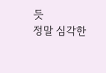듯
정말 심각한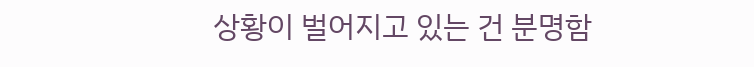상황이 벌어지고 있는 건 분명함